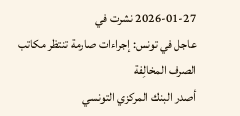2026-01-27 نشرت في
عاجل في تونس: إجراءات صارمة تنتظر مكاتب الصرف المخالِفة
أصدر البنك المركزي التونسي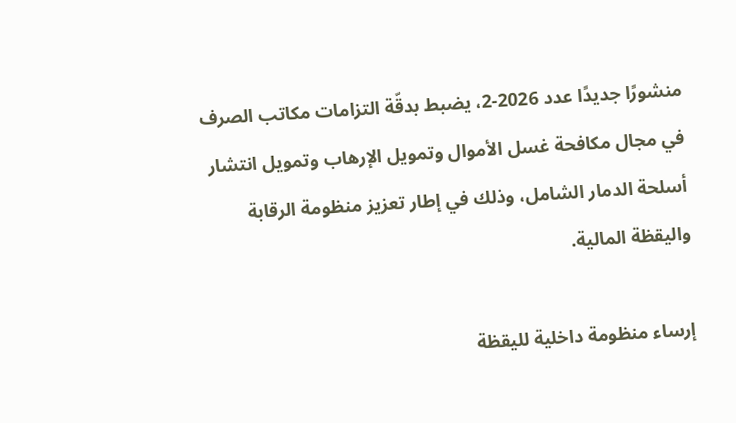منشورًا جديدًا عدد 2026-2، يضبط بدقّة التزامات مكاتب الصرف في مجال مكافحة غسل الأموال وتمويل الإرهاب وتمويل انتشار أسلحة الدمار الشامل، وذلك في إطار تعزيز منظومة الرقابة واليقظة المالية.

إرساء منظومة داخلية لليقظة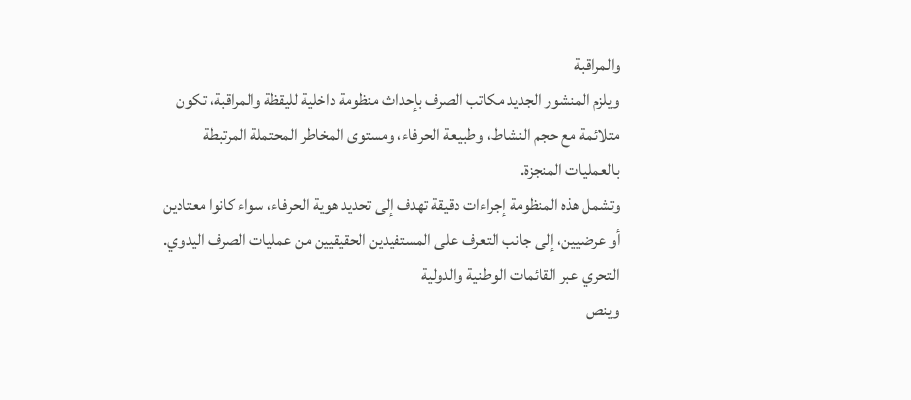والمراقبة
ويلزم المنشور الجديد مكاتب الصرف بإحداث منظومة داخلية لليقظة والمراقبة، تكون متلائمة مع حجم النشاط، وطبيعة الحرفاء، ومستوى المخاطر المحتملة المرتبطة بالعمليات المنجزة.
وتشمل هذه المنظومة إجراءات دقيقة تهدف إلى تحديد هوية الحرفاء، سواء كانوا معتادين أو عرضيين، إلى جانب التعرف على المستفيدين الحقيقيين من عمليات الصرف اليدوي.
التحري عبر القائمات الوطنية والدولية
وينص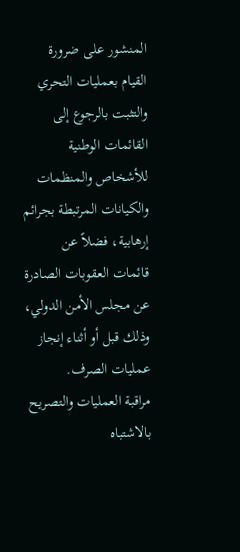المنشور على ضرورة القيام بعمليات التحري والتثبت بالرجوع إلى القائمات الوطنية للأشخاص والمنظمات والكيانات المرتبطة بجرائم إرهابية، فضلاً عن قائمات العقوبات الصادرة عن مجلس الأمن الدولي، وذلك قبل أو أثناء إنجاز عمليات الصرف.
مراقبة العمليات والتصريح بالاشتباه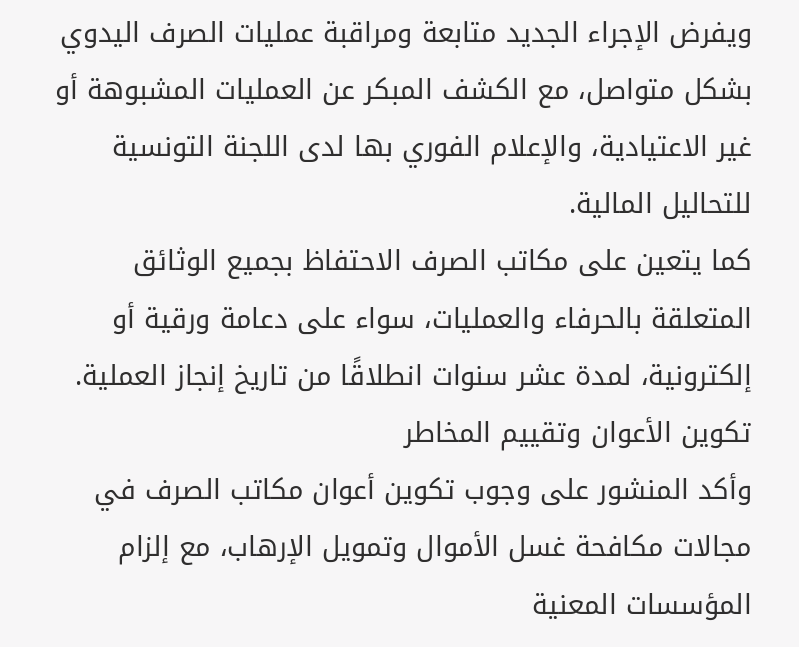ويفرض الإجراء الجديد متابعة ومراقبة عمليات الصرف اليدوي بشكل متواصل، مع الكشف المبكر عن العمليات المشبوهة أو غير الاعتيادية، والإعلام الفوري بها لدى اللجنة التونسية للتحاليل المالية.
كما يتعين على مكاتب الصرف الاحتفاظ بجميع الوثائق المتعلقة بالحرفاء والعمليات، سواء على دعامة ورقية أو إلكترونية، لمدة عشر سنوات انطلاقًا من تاريخ إنجاز العملية.
تكوين الأعوان وتقييم المخاطر
وأكد المنشور على وجوب تكوين أعوان مكاتب الصرف في مجالات مكافحة غسل الأموال وتمويل الإرهاب، مع إلزام المؤسسات المعنية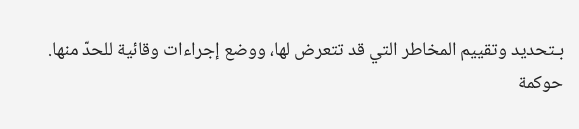بـتحديد وتقييم المخاطر التي قد تتعرض لها، ووضع إجراءات وقائية للحدّ منها.
حوكمة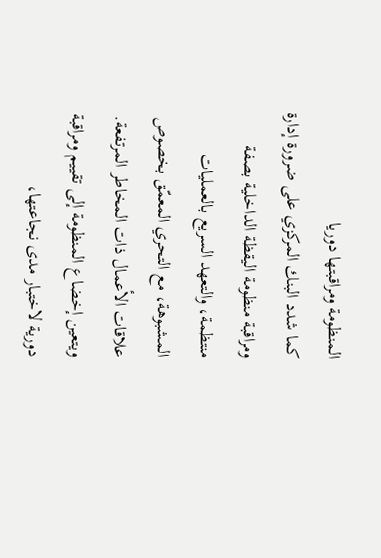المنظومة ومراقبتها دوريا
كما شدد البنك المركزي على ضرورة إدارة ومراقبة منظومة اليقظة الداخلية بصفة منتظمة، والتعهد السريع بالعمليات المشبوهة، مع التحري المعمّق بخصوص علاقات الأعمال ذات المخاطر المرتفعة.
ويتعين إخضاع المنظومة إلى تقييم ومراقبة دورية لاختبار مدى نجاعتها،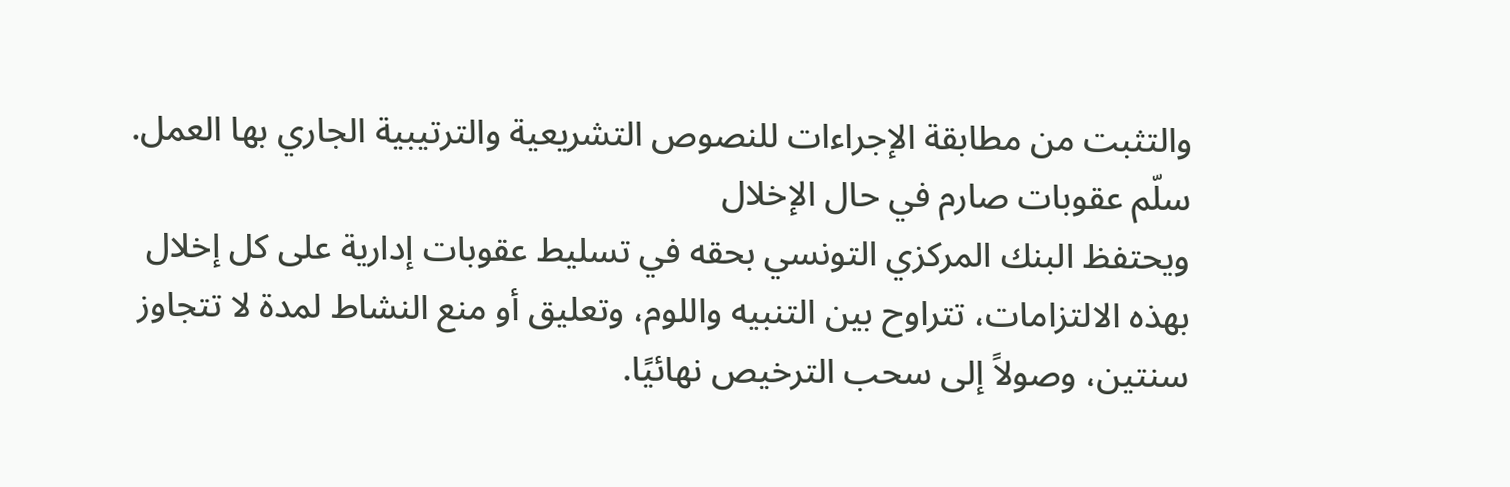والتثبت من مطابقة الإجراءات للنصوص التشريعية والترتيبية الجاري بها العمل.
سلّم عقوبات صارم في حال الإخلال
ويحتفظ البنك المركزي التونسي بحقه في تسليط عقوبات إدارية على كل إخلال بهذه الالتزامات، تتراوح بين التنبيه واللوم، وتعليق أو منع النشاط لمدة لا تتجاوز سنتين، وصولاً إلى سحب الترخيص نهائيًا.